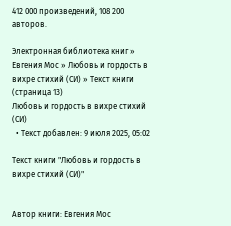412 000 произведений, 108 200 авторов.

Электронная библиотека книг » Евгения Мос » Любовь и гордость в вихре стихий (СИ) » Текст книги (страница 13)
Любовь и гордость в вихре стихий (СИ)
  • Текст добавлен: 9 июля 2025, 05:02

Текст книги "Любовь и гордость в вихре стихий (СИ)"


Автор книги: Евгения Мос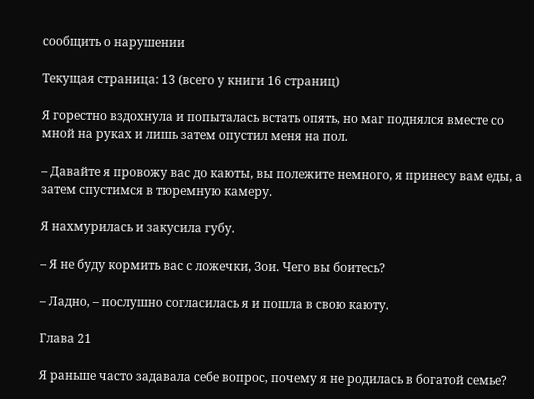сообщить о нарушении

Текущая страница: 13 (всего у книги 16 страниц)

Я горестно вздохнула и попыталась встать опять, но маг поднялся вместе со мной на руках и лишь затем опустил меня на пол.

– Давайте я провожу вас до каюты, вы полежите немного, я принесу вам еды, а затем спустимся в тюремную камеру.

Я нахмурилась и закусила губу.

– Я не буду кормить вас с ложечки, Зои. Чего вы боитесь?

– Ладно, – послушно согласилась я и пошла в свою каюту.

Глава 21

Я раньше часто задавала себе вопрос, почему я не родилась в богатой семье?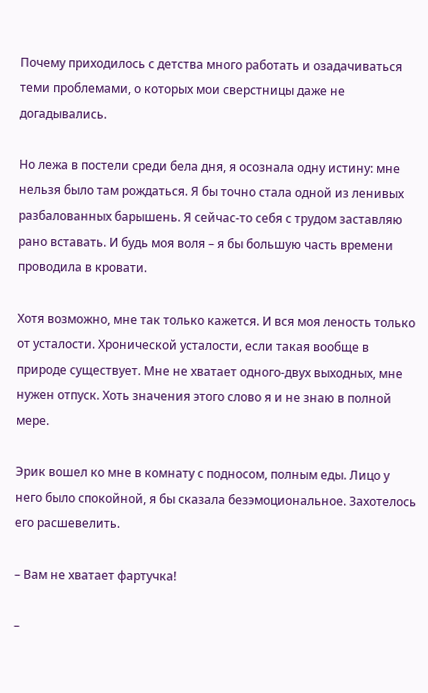Почему приходилось с детства много работать и озадачиваться теми проблемами, о которых мои сверстницы даже не догадывались.

Но лежа в постели среди бела дня, я осознала одну истину: мне нельзя было там рождаться. Я бы точно стала одной из ленивых разбалованных барышень. Я сейчас-то себя с трудом заставляю рано вставать. И будь моя воля – я бы большую часть времени проводила в кровати.

Хотя возможно, мне так только кажется. И вся моя леность только от усталости. Хронической усталости, если такая вообще в природе существует. Мне не хватает одного-двух выходных, мне нужен отпуск. Хоть значения этого слово я и не знаю в полной мере.

Эрик вошел ко мне в комнату с подносом, полным еды. Лицо у него было спокойной, я бы сказала безэмоциональное. Захотелось его расшевелить.

– Вам не хватает фартучка!

–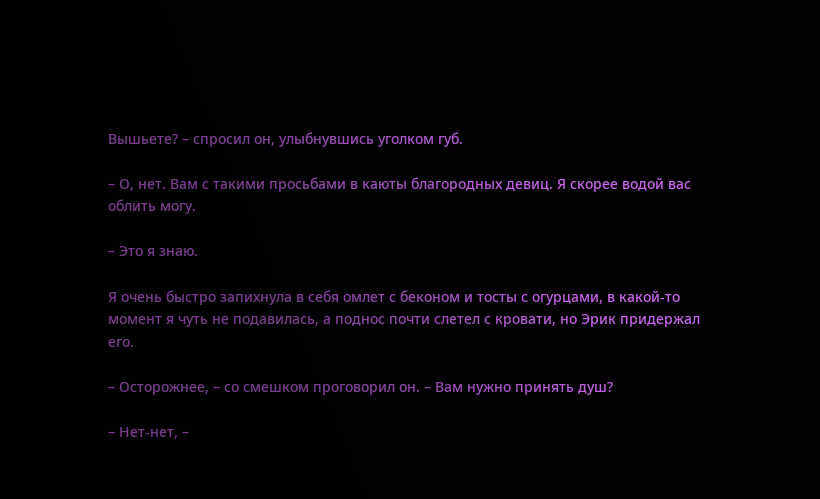Вышьете? – спросил он, улыбнувшись уголком губ.

– О, нет. Вам с такими просьбами в каюты благородных девиц. Я скорее водой вас облить могу.

– Это я знаю.

Я очень быстро запихнула в себя омлет с беконом и тосты с огурцами, в какой-то момент я чуть не подавилась, а поднос почти слетел с кровати, но Эрик придержал его.

– Осторожнее, – со смешком проговорил он. – Вам нужно принять душ?

– Нет-нет, –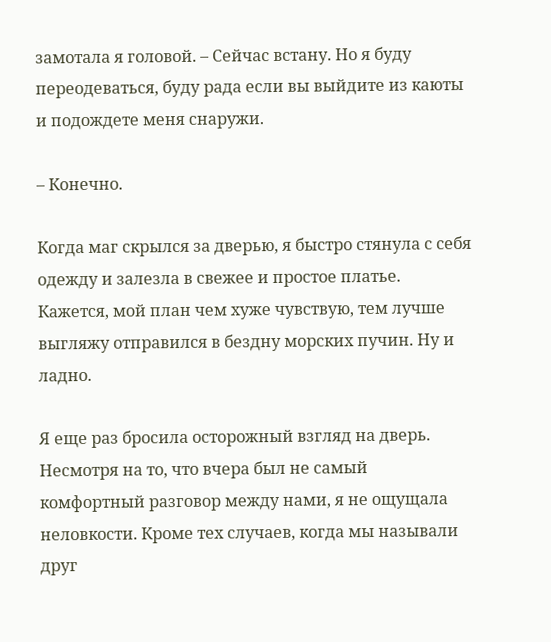замотала я головой. – Сейчас встану. Но я буду переодеваться, буду рада если вы выйдите из каюты и подождете меня снаружи.

– Конечно.

Когда маг скрылся за дверью, я быстро стянула с себя одежду и залезла в свежее и простое платье. Кажется, мой план чем хуже чувствую, тем лучше выгляжу отправился в бездну морских пучин. Ну и ладно.

Я еще раз бросила осторожный взгляд на дверь. Несмотря на то, что вчера был не самый комфортный разговор между нами, я не ощущала неловкости. Кроме тех случаев, когда мы называли друг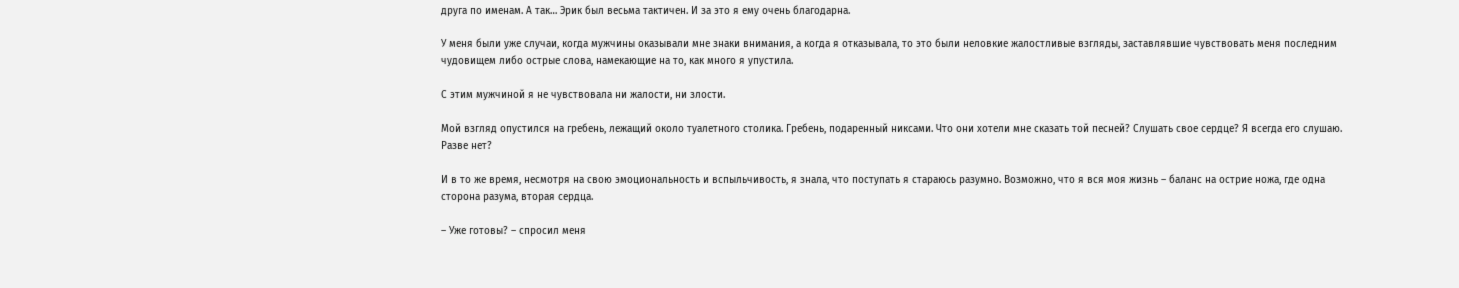друга по именам. А так… Эрик был весьма тактичен. И за это я ему очень благодарна.

У меня были уже случаи, когда мужчины оказывали мне знаки внимания, а когда я отказывала, то это были неловкие жалостливые взгляды, заставлявшие чувствовать меня последним чудовищем либо острые слова, намекающие на то, как много я упустила.

С этим мужчиной я не чувствовала ни жалости, ни злости.

Мой взгляд опустился на гребень, лежащий около туалетного столика. Гребень, подаренный никсами. Что они хотели мне сказать той песней? Слушать свое сердце? Я всегда его слушаю. Разве нет?

И в то же время, несмотря на свою эмоциональность и вспыльчивость, я знала, что поступать я стараюсь разумно. Возможно, что я вся моя жизнь – баланс на острие ножа, где одна сторона разума, вторая сердца.

– Уже готовы? – спросил меня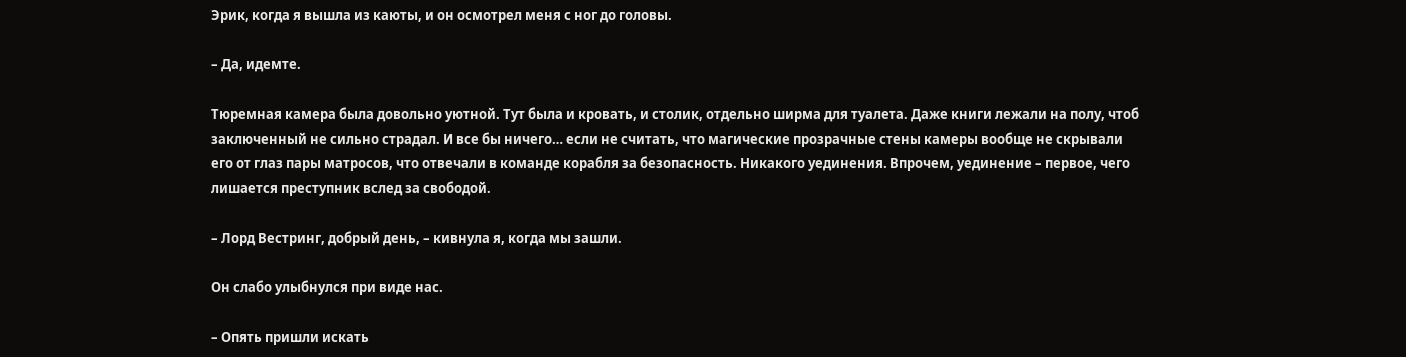Эрик, когда я вышла из каюты, и он осмотрел меня с ног до головы.

– Да, идемте.

Тюремная камера была довольно уютной. Тут была и кровать, и столик, отдельно ширма для туалета. Даже книги лежали на полу, чтоб заключенный не сильно страдал. И все бы ничего… если не считать, что магические прозрачные стены камеры вообще не скрывали его от глаз пары матросов, что отвечали в команде корабля за безопасность. Никакого уединения. Впрочем, уединение – первое, чего лишается преступник вслед за свободой.

– Лорд Вестринг, добрый день, – кивнула я, когда мы зашли.

Он слабо улыбнулся при виде нас.

– Опять пришли искать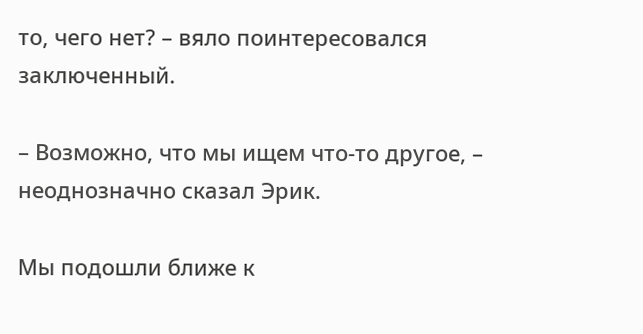то, чего нет? – вяло поинтересовался заключенный.

– Возможно, что мы ищем что-то другое, – неоднозначно сказал Эрик.

Мы подошли ближе к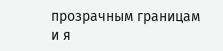прозрачным границам и я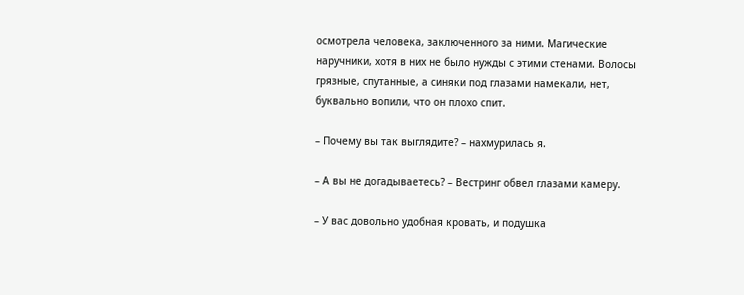осмотрела человека, заключенного за ними. Магические наручники, хотя в них не было нужды с этими стенами. Волосы грязные, спутанные, а синяки под глазами намекали, нет, буквально вопили, что он плохо спит.

– Почему вы так выглядите? – нахмурилась я.

– А вы не догадываетесь? – Вестринг обвел глазами камеру.

– У вас довольно удобная кровать, и подушка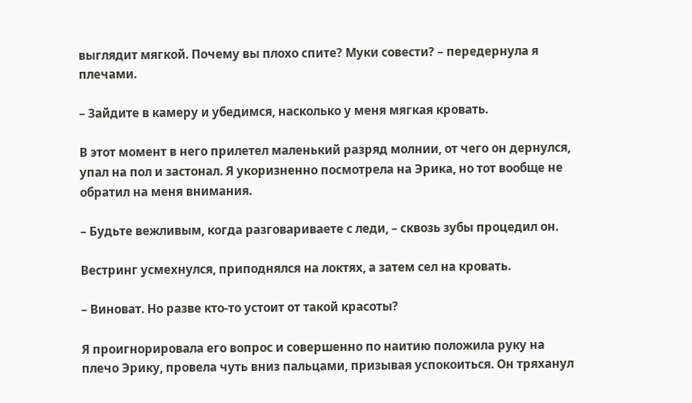выглядит мягкой. Почему вы плохо спите? Муки совести? – передернула я плечами.

– Зайдите в камеру и убедимся, насколько у меня мягкая кровать.

В этот момент в него прилетел маленький разряд молнии, от чего он дернулся, упал на пол и застонал. Я укоризненно посмотрела на Эрика, но тот вообще не обратил на меня внимания.

– Будьте вежливым, когда разговариваете с леди, – сквозь зубы процедил он.

Вестринг усмехнулся, приподнялся на локтях, а затем сел на кровать.

– Виноват. Но разве кто-то устоит от такой красоты?

Я проигнорировала его вопрос и совершенно по наитию положила руку на плечо Эрику, провела чуть вниз пальцами, призывая успокоиться. Он тряханул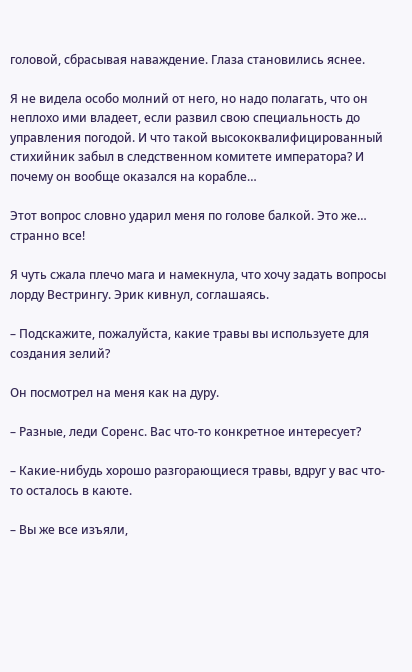головой, сбрасывая наваждение. Глаза становились яснее.

Я не видела особо молний от него, но надо полагать, что он неплохо ими владеет, если развил свою специальность до управления погодой. И что такой высококвалифицированный стихийник забыл в следственном комитете императора? И почему он вообще оказался на корабле…

Этот вопрос словно ударил меня по голове балкой. Это же… странно все!

Я чуть сжала плечо мага и намекнула, что хочу задать вопросы лорду Вестрингу. Эрик кивнул, соглашаясь.

– Подскажите, пожалуйста, какие травы вы используете для создания зелий?

Он посмотрел на меня как на дуру.

– Разные, леди Соренс. Вас что-то конкретное интересует?

– Какие-нибудь хорошо разгорающиеся травы, вдруг у вас что-то осталось в каюте.

– Вы же все изъяли,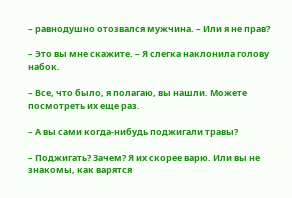– равнодушно отозвался мужчина. – Или я не прав?

– Это вы мне скажите. – Я слегка наклонила голову набок.

– Все, что было, я полагаю, вы нашли. Можете посмотреть их еще раз.

– А вы сами когда-нибудь поджигали травы?

– Поджигать? Зачем? Я их скорее варю. Или вы не знакомы, как варятся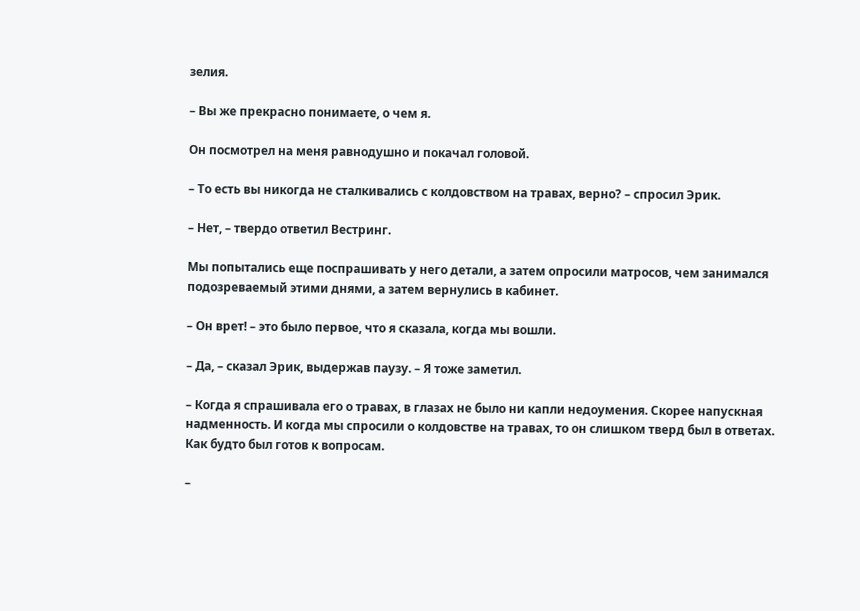зелия.

– Вы же прекрасно понимаете, о чем я.

Он посмотрел на меня равнодушно и покачал головой.

– То есть вы никогда не сталкивались с колдовством на травах, верно? – спросил Эрик.

– Нет, – твердо ответил Вестринг.

Мы попытались еще поспрашивать у него детали, а затем опросили матросов, чем занимался подозреваемый этими днями, а затем вернулись в кабинет.

– Он врет! – это было первое, что я сказала, когда мы вошли.

– Да, – сказал Эрик, выдержав паузу. – Я тоже заметил.

– Когда я спрашивала его о травах, в глазах не было ни капли недоумения. Скорее напускная надменность. И когда мы спросили о колдовстве на травах, то он слишком тверд был в ответах. Как будто был готов к вопросам.

–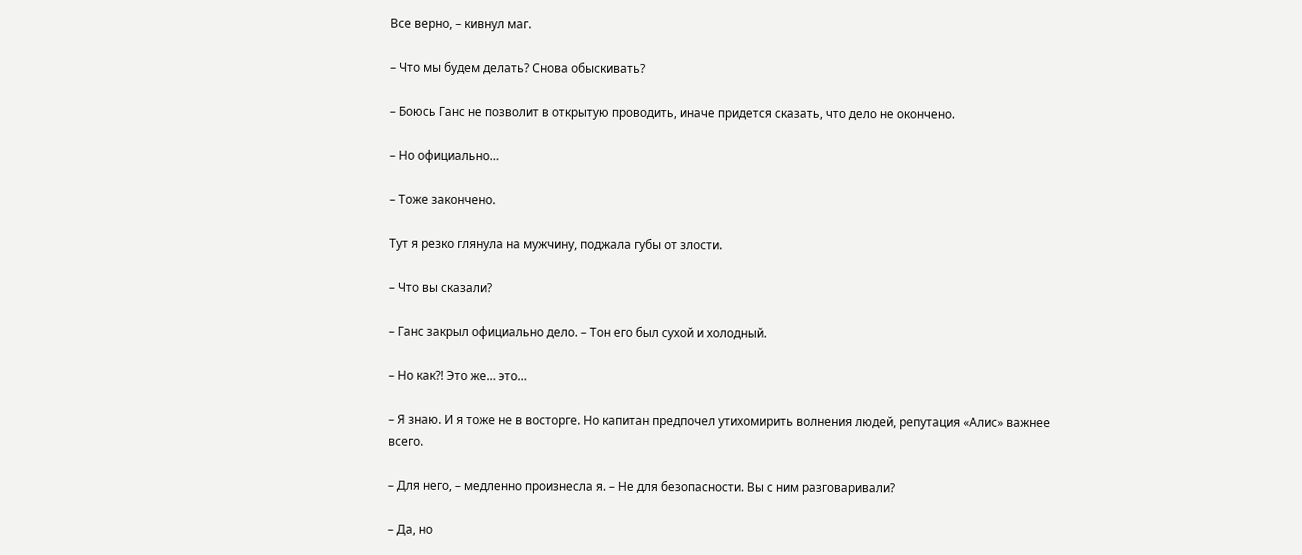Все верно, – кивнул маг.

– Что мы будем делать? Снова обыскивать?

– Боюсь Ганс не позволит в открытую проводить, иначе придется сказать, что дело не окончено.

– Но официально…

– Тоже закончено.

Тут я резко глянула на мужчину, поджала губы от злости.

– Что вы сказали?

– Ганс закрыл официально дело. – Тон его был сухой и холодный.

– Но как?! Это же… это…

– Я знаю. И я тоже не в восторге. Но капитан предпочел утихомирить волнения людей, репутация «Алис» важнее всего.

– Для него, – медленно произнесла я. – Не для безопасности. Вы с ним разговаривали?

– Да, но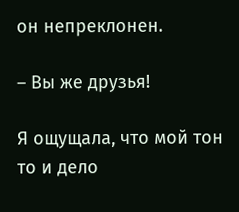он непреклонен.

– Вы же друзья!

Я ощущала, что мой тон то и дело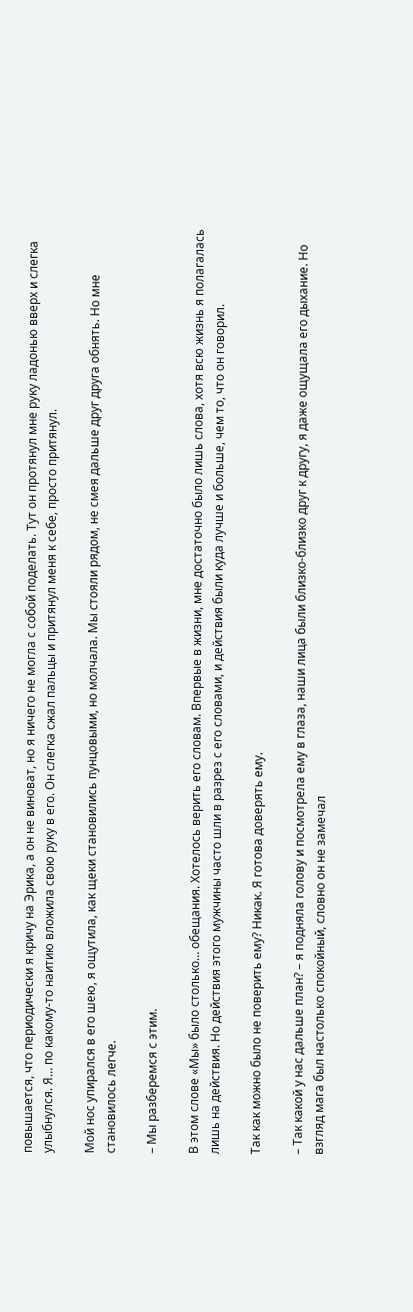повышается, что периодически я кричу на Эрика, а он не виноват, но я ничего не могла с собой поделать. Тут он протянул мне руку ладонью вверх и слегка улыбнулся. Я… по какому-то наитию вложила свою руку в его. Он слегка сжал пальцы и притянул меня к себе, просто притянул.

Мой нос упирался в его шею, я ощутила, как щеки становились пунцовыми, но молчала. Мы стояли рядом, не смея дальше друг друга обнять. Но мне становилось легче.

– Мы разберемся с этим.

В этом слове «Мы» было столько… обещания. Хотелось верить его словам. Впервые в жизни, мне достаточно было лишь слова, хотя всю жизнь я полагалась лишь на действия. Но действия этого мужчины часто шли в разрез с его словами, и действия были куда лучше и больше, чем то, что он говорил.

Так как можно было не поверить ему? Никак. Я готова доверять ему.

– Так какой у нас дальше план? – я подняла голову и посмотрела ему в глаза, наши лица были близко-близко друг к другу, я даже ощущала его дыхание. Но взгляд мага был настолько спокойный, словно он не замечал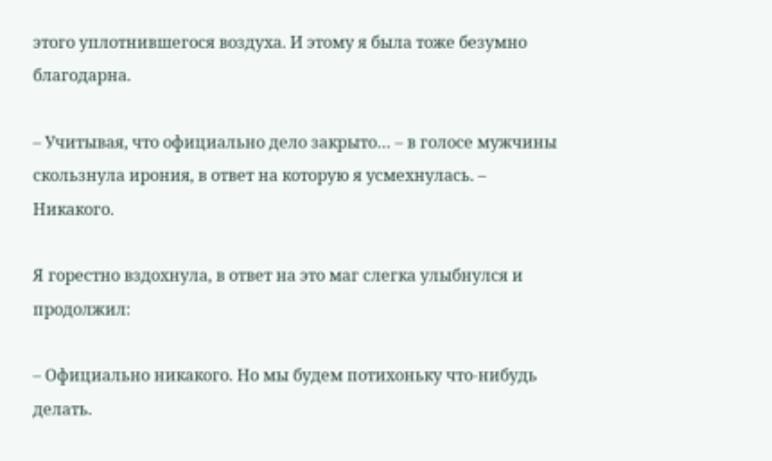этого уплотнившегося воздуха. И этому я была тоже безумно благодарна.

– Учитывая, что официально дело закрыто… – в голосе мужчины скользнула ирония, в ответ на которую я усмехнулась. – Никакого.

Я горестно вздохнула, в ответ на это маг слегка улыбнулся и продолжил:

– Официально никакого. Но мы будем потихоньку что-нибудь делать.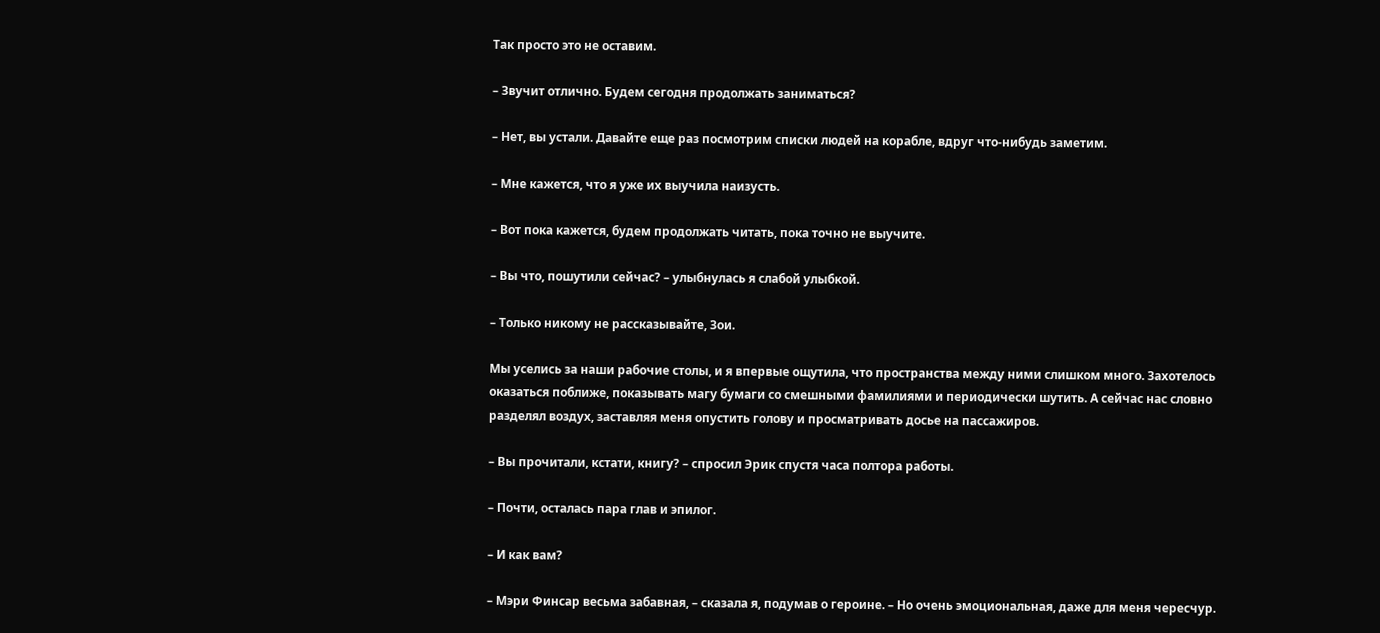Так просто это не оставим.

– Звучит отлично. Будем сегодня продолжать заниматься?

– Нет, вы устали. Давайте еще раз посмотрим списки людей на корабле, вдруг что-нибудь заметим.

– Мне кажется, что я уже их выучила наизусть.

– Вот пока кажется, будем продолжать читать, пока точно не выучите.

– Вы что, пошутили сейчас? – улыбнулась я слабой улыбкой.

– Только никому не рассказывайте, Зои.

Мы уселись за наши рабочие столы, и я впервые ощутила, что пространства между ними слишком много. Захотелось оказаться поближе, показывать магу бумаги со смешными фамилиями и периодически шутить. А сейчас нас словно разделял воздух, заставляя меня опустить голову и просматривать досье на пассажиров.

– Вы прочитали, кстати, книгу? – спросил Эрик спустя часа полтора работы.

– Почти, осталась пара глав и эпилог.

– И как вам?

– Мэри Финсар весьма забавная, – сказала я, подумав о героине. – Но очень эмоциональная, даже для меня чересчур.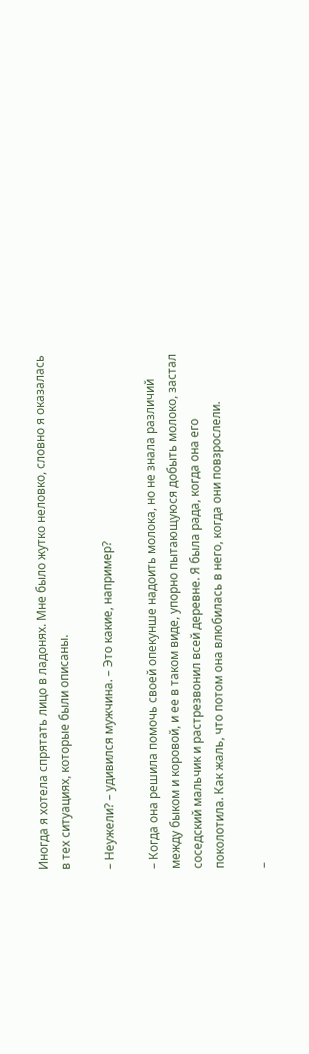Иногда я хотела спрятать лицо в ладонях. Мне было жутко неловко, словно я оказалась в тех ситуациях, которые были описаны.

– Неужели? – удивился мужчина. – Это какие, например?

– Когда она решила помочь своей опекунше надоить молока, но не знала различий между быком и коровой, и ее в таком виде, упорно пытающуюся добыть молоко, застал соседский мальчик и растрезвонил всей деревне. Я была рада, когда она его поколотила. Как жаль, что потом она влюбилась в него, когда они повзрослели.

–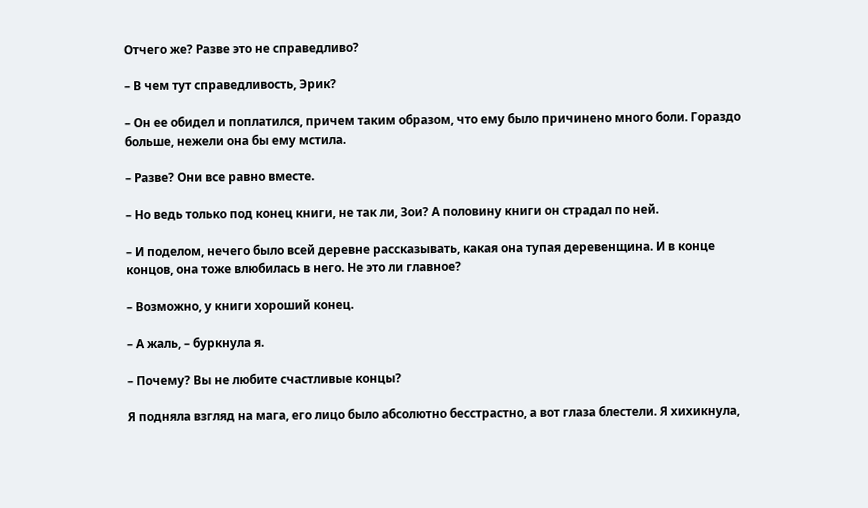Отчего же? Разве это не справедливо?

– В чем тут справедливость, Эрик?

– Он ее обидел и поплатился, причем таким образом, что ему было причинено много боли. Гораздо больше, нежели она бы ему мстила.

– Разве? Они все равно вместе.

– Но ведь только под конец книги, не так ли, Зои? А половину книги он страдал по ней.

– И поделом, нечего было всей деревне рассказывать, какая она тупая деревенщина. И в конце концов, она тоже влюбилась в него. Не это ли главное?

– Возможно, у книги хороший конец.

– А жаль, – буркнула я.

– Почему? Вы не любите счастливые концы?

Я подняла взгляд на мага, его лицо было абсолютно бесстрастно, а вот глаза блестели. Я хихикнула,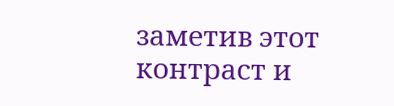заметив этот контраст и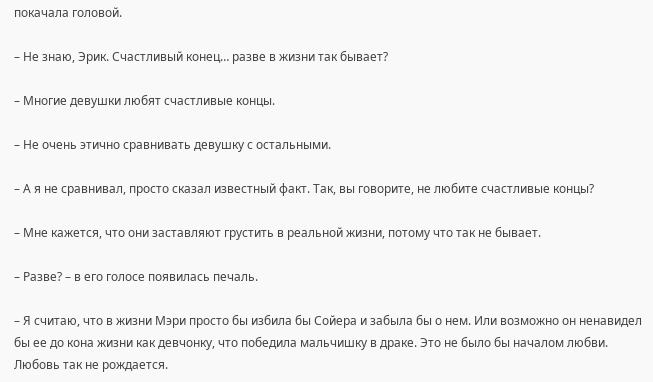покачала головой.

– Не знаю, Эрик. Счастливый конец… разве в жизни так бывает?

– Многие девушки любят счастливые концы.

– Не очень этично сравнивать девушку с остальными.

– А я не сравнивал, просто сказал известный факт. Так, вы говорите, не любите счастливые концы?

– Мне кажется, что они заставляют грустить в реальной жизни, потому что так не бывает.

– Разве? – в его голосе появилась печаль.

– Я считаю, что в жизни Мэри просто бы избила бы Сойера и забыла бы о нем. Или возможно он ненавидел бы ее до кона жизни как девчонку, что победила мальчишку в драке. Это не было бы началом любви. Любовь так не рождается.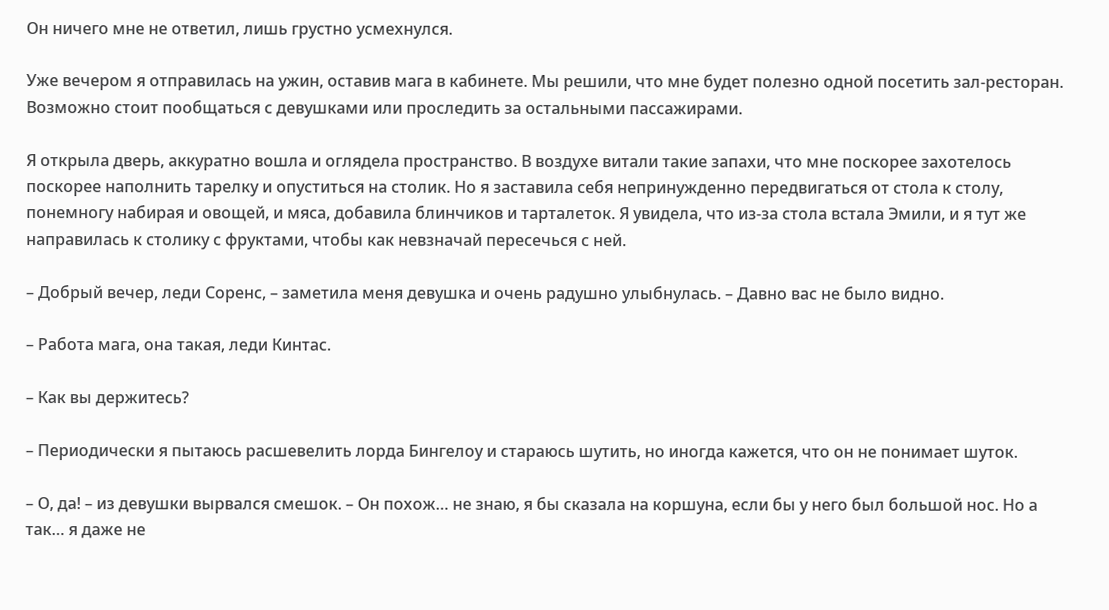Он ничего мне не ответил, лишь грустно усмехнулся.

Уже вечером я отправилась на ужин, оставив мага в кабинете. Мы решили, что мне будет полезно одной посетить зал-ресторан. Возможно стоит пообщаться с девушками или проследить за остальными пассажирами.

Я открыла дверь, аккуратно вошла и оглядела пространство. В воздухе витали такие запахи, что мне поскорее захотелось поскорее наполнить тарелку и опуститься на столик. Но я заставила себя непринужденно передвигаться от стола к столу, понемногу набирая и овощей, и мяса, добавила блинчиков и тарталеток. Я увидела, что из-за стола встала Эмили, и я тут же направилась к столику с фруктами, чтобы как невзначай пересечься с ней.

– Добрый вечер, леди Соренс, – заметила меня девушка и очень радушно улыбнулась. – Давно вас не было видно.

– Работа мага, она такая, леди Кинтас.

– Как вы держитесь?

– Периодически я пытаюсь расшевелить лорда Бингелоу и стараюсь шутить, но иногда кажется, что он не понимает шуток.

– О, да! – из девушки вырвался смешок. – Он похож… не знаю, я бы сказала на коршуна, если бы у него был большой нос. Но а так… я даже не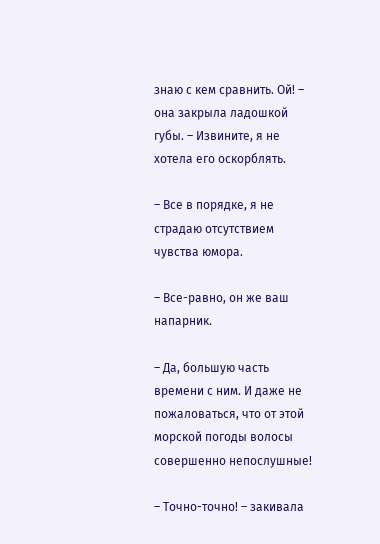знаю с кем сравнить. Ой! – она закрыла ладошкой губы. – Извините, я не хотела его оскорблять.

– Все в порядке, я не страдаю отсутствием чувства юмора.

– Все-равно, он же ваш напарник.

– Да, большую часть времени с ним. И даже не пожаловаться, что от этой морской погоды волосы совершенно непослушные!

– Точно-точно! – закивала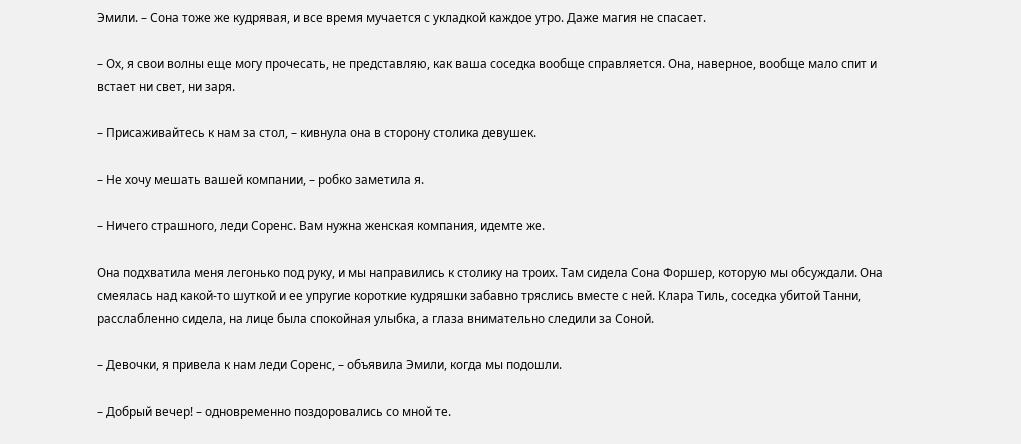Эмили. – Сона тоже же кудрявая, и все время мучается с укладкой каждое утро. Даже магия не спасает.

– Ох, я свои волны еще могу прочесать, не представляю, как ваша соседка вообще справляется. Она, наверное, вообще мало спит и встает ни свет, ни заря.

– Присаживайтесь к нам за стол, – кивнула она в сторону столика девушек.

– Не хочу мешать вашей компании, – робко заметила я.

– Ничего страшного, леди Соренс. Вам нужна женская компания, идемте же.

Она подхватила меня легонько под руку, и мы направились к столику на троих. Там сидела Сона Форшер, которую мы обсуждали. Она смеялась над какой-то шуткой и ее упругие короткие кудряшки забавно тряслись вместе с ней. Клара Тиль, соседка убитой Танни, расслабленно сидела, на лице была спокойная улыбка, а глаза внимательно следили за Соной.

– Девочки, я привела к нам леди Соренс, – объявила Эмили, когда мы подошли.

– Добрый вечер! – одновременно поздоровались со мной те.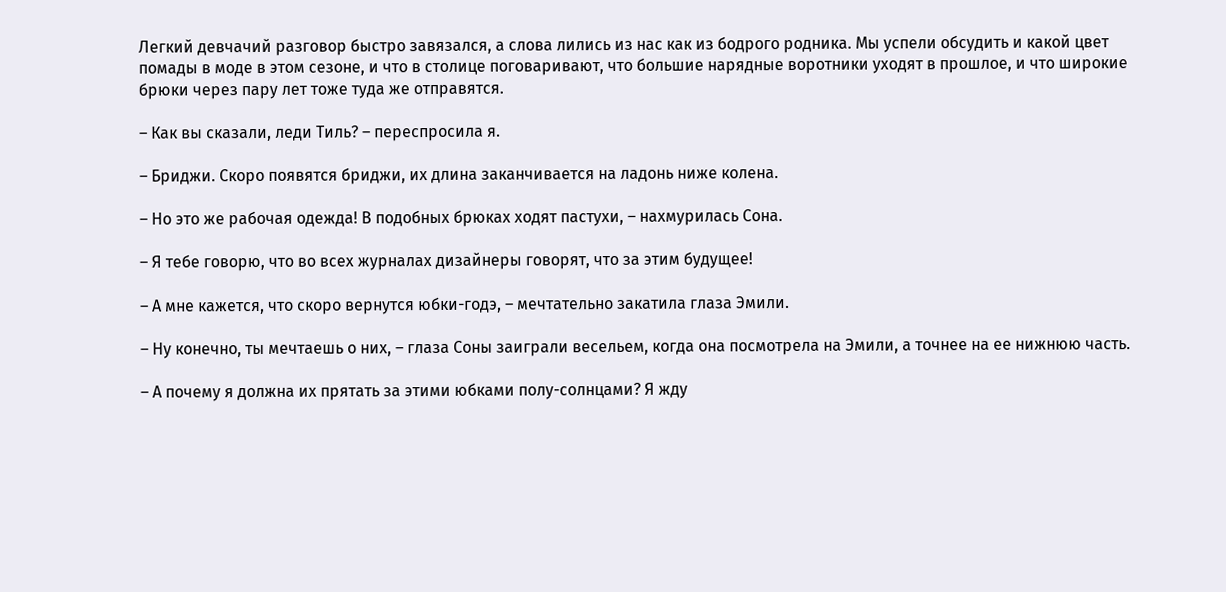Легкий девчачий разговор быстро завязался, а слова лились из нас как из бодрого родника. Мы успели обсудить и какой цвет помады в моде в этом сезоне, и что в столице поговаривают, что большие нарядные воротники уходят в прошлое, и что широкие брюки через пару лет тоже туда же отправятся.

– Как вы сказали, леди Тиль? – переспросила я.

– Бриджи. Скоро появятся бриджи, их длина заканчивается на ладонь ниже колена.

– Но это же рабочая одежда! В подобных брюках ходят пастухи, – нахмурилась Сона.

– Я тебе говорю, что во всех журналах дизайнеры говорят, что за этим будущее!

– А мне кажется, что скоро вернутся юбки-годэ, – мечтательно закатила глаза Эмили.

– Ну конечно, ты мечтаешь о них, – глаза Соны заиграли весельем, когда она посмотрела на Эмили, а точнее на ее нижнюю часть.

– А почему я должна их прятать за этими юбками полу-солнцами? Я жду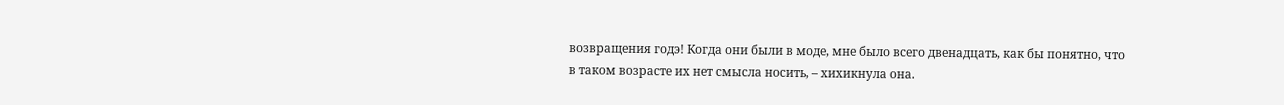возвращения годэ! Когда они были в моде, мне было всего двенадцать, как бы понятно, что в таком возрасте их нет смысла носить, – хихикнула она.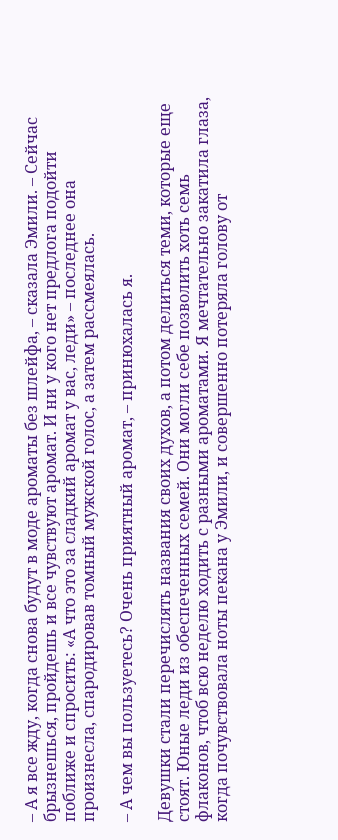– А я все жду, когда снова будут в моде ароматы без шлейфа, – сказала Эмили. – Сейчас брызнешься, пройдешь и все чувствуют аромат. И ни у кого нет предлога подойти поближе и спросить: «А что это за сладкий аромат у вас, леди» – последнее она произнесла, спародировав томный мужской голос, а затем рассмеялась.

– А чем вы пользуетесь? Очень приятный аромат, – принюхалась я.

Девушки стали перечислять названия своих духов, а потом делиться теми, которые еще стоят. Юные леди из обеспеченных семей. Они могли себе позволить хоть семь флаконов, чтоб всю неделю ходить с разными ароматами. Я мечтательно закатила глаза, когда почувствовала ноты пекана у Эмили, и совершенно потеряла голову от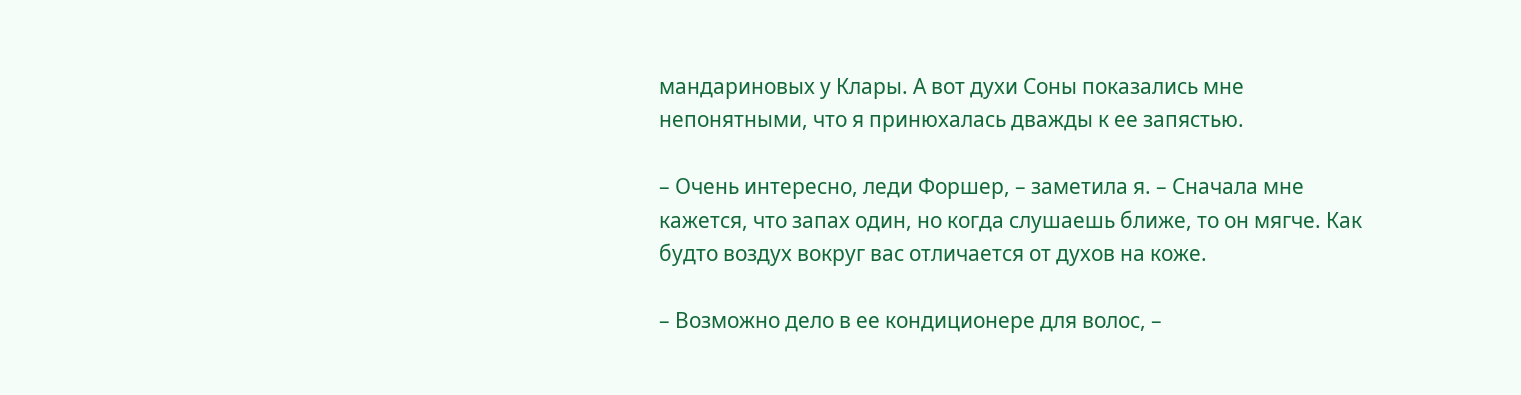мандариновых у Клары. А вот духи Соны показались мне непонятными, что я принюхалась дважды к ее запястью.

– Очень интересно, леди Форшер, – заметила я. – Сначала мне кажется, что запах один, но когда слушаешь ближе, то он мягче. Как будто воздух вокруг вас отличается от духов на коже.

– Возможно дело в ее кондиционере для волос, –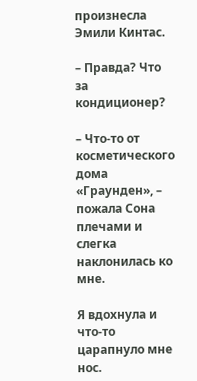произнесла Эмили Кинтас.

– Правда? Что за кондиционер?

– Что-то от косметического дома «Граунден», – пожала Сона плечами и слегка наклонилась ко мне.

Я вдохнула и что-то царапнуло мне нос.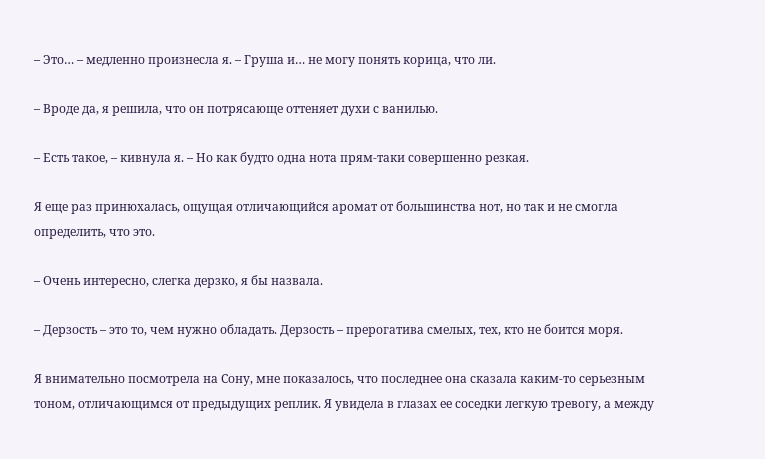– Это… – медленно произнесла я. – Груша и… не могу понять корица, что ли.

– Вроде да, я решила, что он потрясающе оттеняет духи с ванилью.

– Есть такое, – кивнула я. – Но как будто одна нота прям-таки совершенно резкая.

Я еще раз принюхалась, ощущая отличающийся аромат от большинства нот, но так и не смогла определить, что это.

– Очень интересно, слегка дерзко, я бы назвала.

– Дерзость – это то, чем нужно обладать. Дерзость – прерогатива смелых, тех, кто не боится моря.

Я внимательно посмотрела на Сону, мне показалось, что последнее она сказала каким-то серьезным тоном, отличающимся от предыдущих реплик. Я увидела в глазах ее соседки легкую тревогу, а между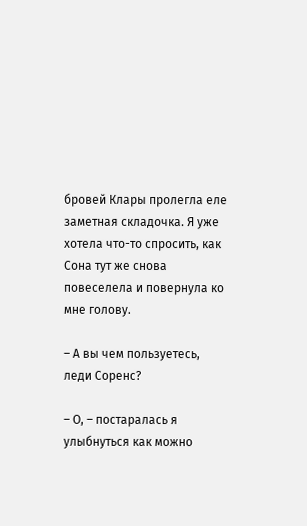бровей Клары пролегла еле заметная складочка. Я уже хотела что-то спросить, как Сона тут же снова повеселела и повернула ко мне голову.

– А вы чем пользуетесь, леди Соренс?

– О, – постаралась я улыбнуться как можно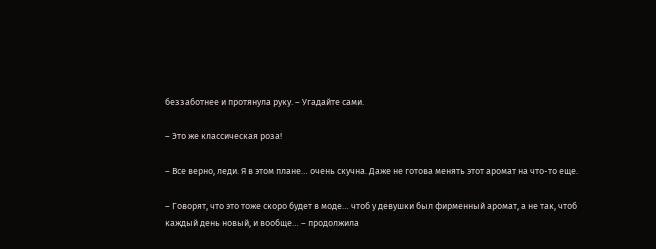беззаботнее и протянула руку. – Угадайте сами.

– Это же классическая роза!

– Все верно, леди. Я в этом плане… очень скучна. Даже не готова менять этот аромат на что-то еще.

– Говорят, что это тоже скоро будет в моде… чтоб у девушки был фирменный аромат, а не так, чтоб каждый день новый, и вообще… – продолжила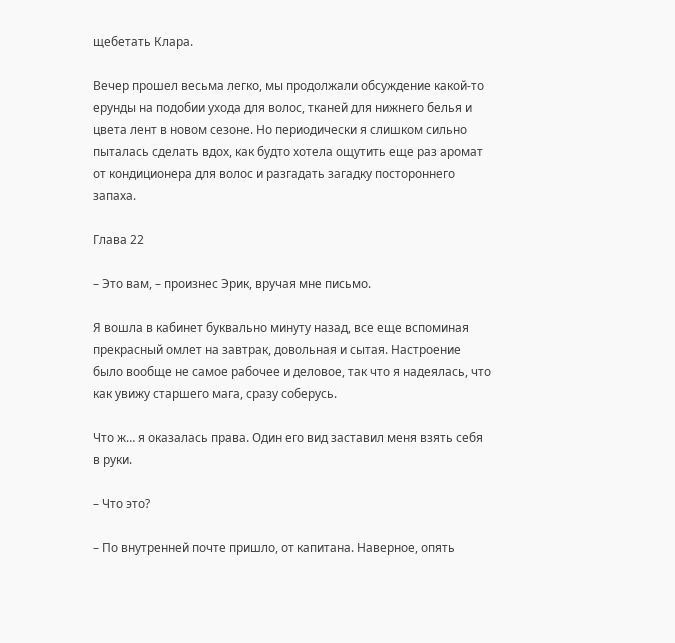щебетать Клара.

Вечер прошел весьма легко, мы продолжали обсуждение какой-то ерунды на подобии ухода для волос, тканей для нижнего белья и цвета лент в новом сезоне. Но периодически я слишком сильно пыталась сделать вдох, как будто хотела ощутить еще раз аромат от кондиционера для волос и разгадать загадку постороннего запаха.

Глава 22

– Это вам, – произнес Эрик, вручая мне письмо.

Я вошла в кабинет буквально минуту назад, все еще вспоминая прекрасный омлет на завтрак, довольная и сытая. Настроение было вообще не самое рабочее и деловое, так что я надеялась, что как увижу старшего мага, сразу соберусь.

Что ж… я оказалась права. Один его вид заставил меня взять себя в руки.

– Что это?

– По внутренней почте пришло, от капитана. Наверное, опять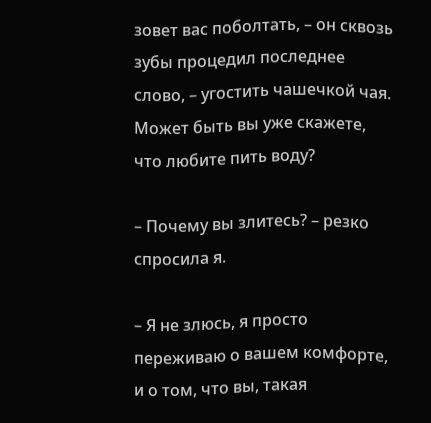зовет вас поболтать, – он сквозь зубы процедил последнее слово, – угостить чашечкой чая. Может быть вы уже скажете, что любите пить воду?

– Почему вы злитесь? – резко спросила я.

– Я не злюсь, я просто переживаю о вашем комфорте, и о том, что вы, такая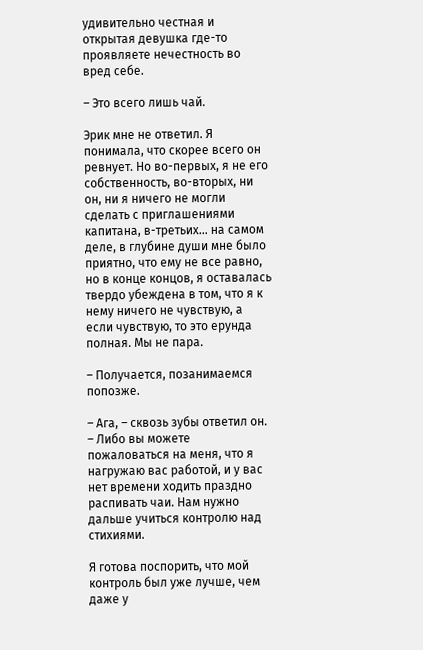удивительно честная и открытая девушка где-то проявляете нечестность во вред себе.

– Это всего лишь чай.

Эрик мне не ответил. Я понимала, что скорее всего он ревнует. Но во-первых, я не его собственность, во-вторых, ни он, ни я ничего не могли сделать с приглашениями капитана, в-третьих… на самом деле, в глубине души мне было приятно, что ему не все равно, но в конце концов, я оставалась твердо убеждена в том, что я к нему ничего не чувствую, а если чувствую, то это ерунда полная. Мы не пара.

– Получается, позанимаемся попозже.

– Ага, – сквозь зубы ответил он. – Либо вы можете пожаловаться на меня, что я нагружаю вас работой, и у вас нет времени ходить праздно распивать чаи. Нам нужно дальше учиться контролю над стихиями.

Я готова поспорить, что мой контроль был уже лучше, чем даже у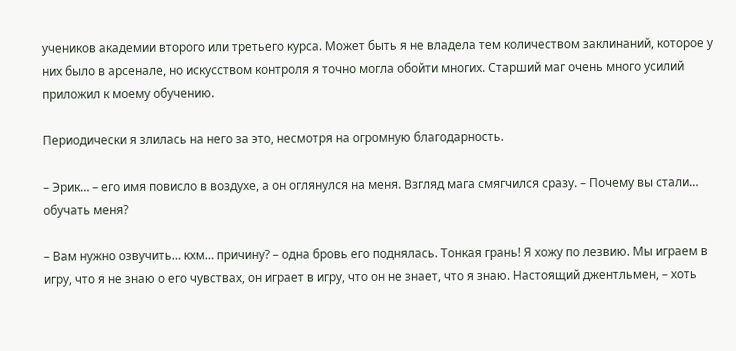учеников академии второго или третьего курса. Может быть я не владела тем количеством заклинаний, которое у них было в арсенале, но искусством контроля я точно могла обойти многих. Старший маг очень много усилий приложил к моему обучению.

Периодически я злилась на него за это, несмотря на огромную благодарность.

– Эрик… – его имя повисло в воздухе, а он оглянулся на меня. Взгляд мага смягчился сразу. – Почему вы стали… обучать меня?

– Вам нужно озвучить… кхм… причину? – одна бровь его поднялась. Тонкая грань! Я хожу по лезвию. Мы играем в игру, что я не знаю о его чувствах, он играет в игру, что он не знает, что я знаю. Настоящий джентльмен, – хоть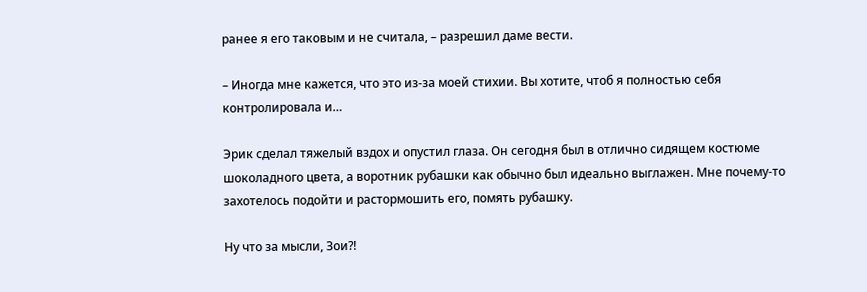ранее я его таковым и не считала, – разрешил даме вести.

– Иногда мне кажется, что это из-за моей стихии. Вы хотите, чтоб я полностью себя контролировала и…

Эрик сделал тяжелый вздох и опустил глаза. Он сегодня был в отлично сидящем костюме шоколадного цвета, а воротник рубашки как обычно был идеально выглажен. Мне почему-то захотелось подойти и растормошить его, помять рубашку.

Ну что за мысли, Зои?!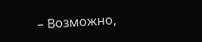– Возможно,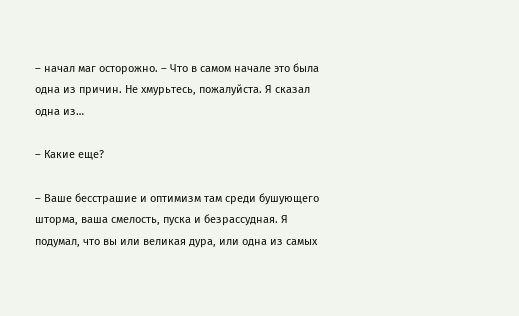– начал маг осторожно. – Что в самом начале это была одна из причин. Не хмурьтесь, пожалуйста. Я сказал одна из…

– Какие еще?

– Ваше бесстрашие и оптимизм там среди бушующего шторма, ваша смелость, пуска и безрассудная. Я подумал, что вы или великая дура, или одна из самых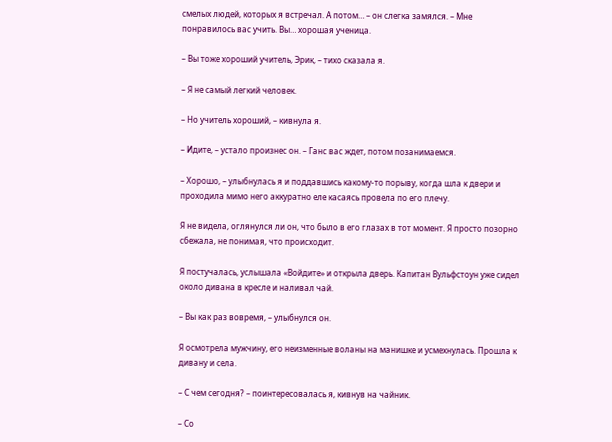смелых людей, которых я встречал. А потом… – он слегка замялся. – Мне понравилось вас учить. Вы… хорошая ученица.

– Вы тоже хороший учитель, Эрик, – тихо сказала я.

– Я не самый легкий человек.

– Но учитель хороший, – кивнула я.

– Идите, – устало произнес он. – Ганс вас ждет, потом позанимаемся.

– Хорошо, – улыбнулась я и поддавшись какому-то порыву, когда шла к двери и проходила мимо него аккуратно еле касаясь провела по его плечу.

Я не видела, оглянулся ли он, что было в его глазах в тот момент. Я просто позорно сбежала, не понимая, что происходит.

Я постучалась, услышала «Войдите» и открыла дверь. Капитан Вульфстоун уже сидел около дивана в кресле и наливал чай.

– Вы как раз вовремя, – улыбнулся он.

Я осмотрела мужчину, его неизменные воланы на манишке и усмехнулась. Прошла к дивану и села.

– С чем сегодня? – поинтересовалась я, кивнув на чайник.

– Со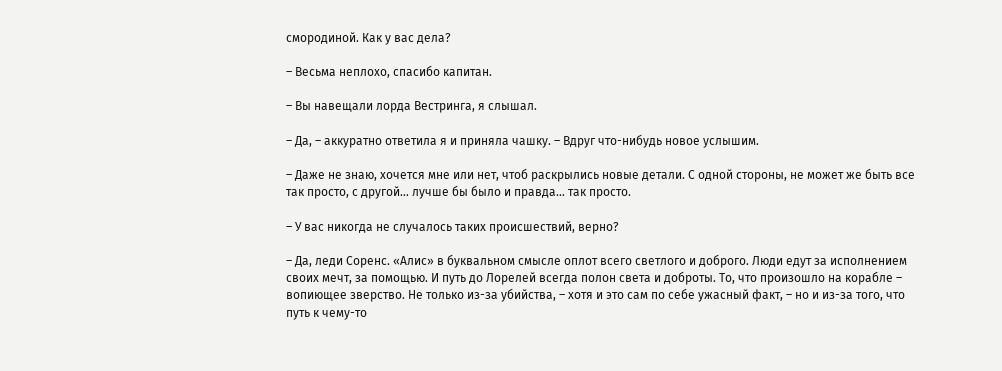смородиной. Как у вас дела?

– Весьма неплохо, спасибо капитан.

– Вы навещали лорда Вестринга, я слышал.

– Да, – аккуратно ответила я и приняла чашку. – Вдруг что-нибудь новое услышим.

– Даже не знаю, хочется мне или нет, чтоб раскрылись новые детали. С одной стороны, не может же быть все так просто, с другой… лучше бы было и правда… так просто.

– У вас никогда не случалось таких происшествий, верно?

– Да, леди Соренс. «Алис» в буквальном смысле оплот всего светлого и доброго. Люди едут за исполнением своих мечт, за помощью. И путь до Лорелей всегда полон света и доброты. То, что произошло на корабле – вопиющее зверство. Не только из-за убийства, – хотя и это сам по себе ужасный факт, – но и из-за того, что путь к чему-то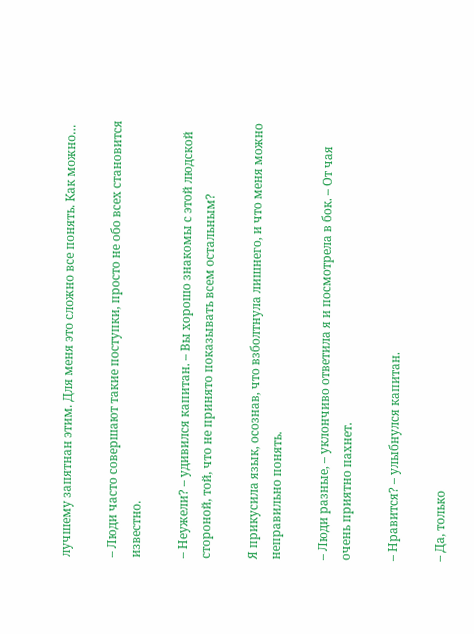лучшему запятнан этим. Для меня это сложно все понять. Как можно…

– Люди часто совершают такие поступки, просто не обо всех становится известно.

– Неужели? – удивился капитан. – Вы хорошо знакомы с этой людской стороной, той, что не принято показывать всем остальным?

Я прикусила язык, осознав, что взболтнула лишнего, и что меня можно неправильно понять.

– Люди разные, – уклончиво ответила я и посмотрела в бок. – От чая очень приятно пахнет.

– Нравится? – улыбнулся капитан.

– Да, только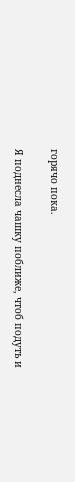горячо пока.

Я поднесла чашку поближе, чтоб подуть и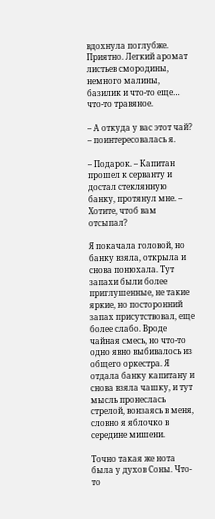вдохнула поглубже. Приятно. Легкий аромат листьев смородины, немного малины, базилик и что-то еще… что-то травяное.

– А откуда у вас этот чай? – поинтересовалась я.

– Подарок. – Капитан прошел к серванту и достал стеклянную банку, протянул мне. – Хотите, чтоб вам отсыпал?

Я покачала головой, но банку взяла, открыла и снова понюхала. Тут запахи были более приглушенные, не такие яркие, но посторонний запах присутствовал, еще более слабо. Вроде чайная смесь, но что-то одно явно выбивалось из общего оркестра. Я отдала банку капитану и снова взяла чашку, и тут мысль пронеслась стрелой, вонзаясь в меня, словно я яблочко в середине мишени.

Точно такая же нота была у духов Соны. Что-то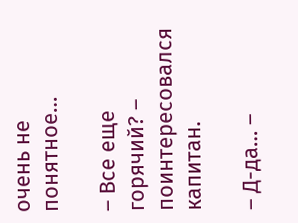очень не понятное…

– Все еще горячий? – поинтересовался капитан.

– Д-да… –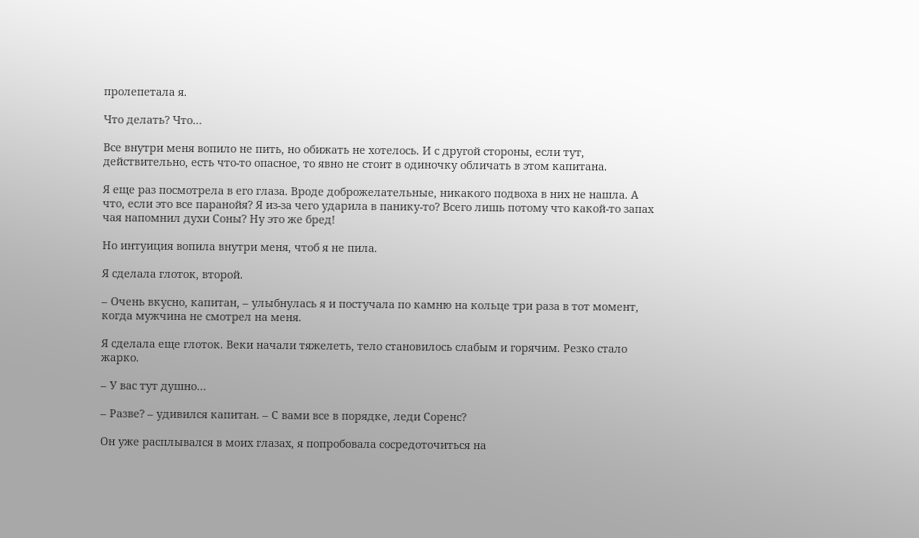пролепетала я.

Что делать? Что…

Все внутри меня вопило не пить, но обижать не хотелось. И с другой стороны, если тут, действительно, есть что-то опасное, то явно не стоит в одиночку обличать в этом капитана.

Я еще раз посмотрела в его глаза. Вроде доброжелательные, никакого подвоха в них не нашла. А что, если это все паранойя? Я из-за чего ударила в панику-то? Всего лишь потому что какой-то запах чая напомнил духи Соны? Ну это же бред!

Но интуиция вопила внутри меня, чтоб я не пила.

Я сделала глоток, второй.

– Очень вкусно, капитан, – улыбнулась я и постучала по камню на кольце три раза в тот момент, когда мужчина не смотрел на меня.

Я сделала еще глоток. Веки начали тяжелеть, тело становилось слабым и горячим. Резко стало жарко.

– У вас тут душно…

– Разве? – удивился капитан. – С вами все в порядке, леди Соренс?

Он уже расплывался в моих глазах, я попробовала сосредоточиться на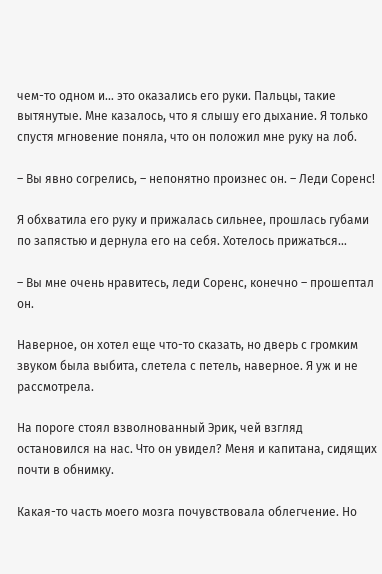чем-то одном и… это оказались его руки. Пальцы, такие вытянутые. Мне казалось, что я слышу его дыхание. Я только спустя мгновение поняла, что он положил мне руку на лоб.

– Вы явно согрелись, – непонятно произнес он. – Леди Соренс!

Я обхватила его руку и прижалась сильнее, прошлась губами по запястью и дернула его на себя. Хотелось прижаться…

– Вы мне очень нравитесь, леди Соренс, конечно – прошептал он.

Наверное, он хотел еще что-то сказать, но дверь с громким звуком была выбита, слетела с петель, наверное. Я уж и не рассмотрела.

На пороге стоял взволнованный Эрик, чей взгляд остановился на нас. Что он увидел? Меня и капитана, сидящих почти в обнимку.

Какая-то часть моего мозга почувствовала облегчение. Но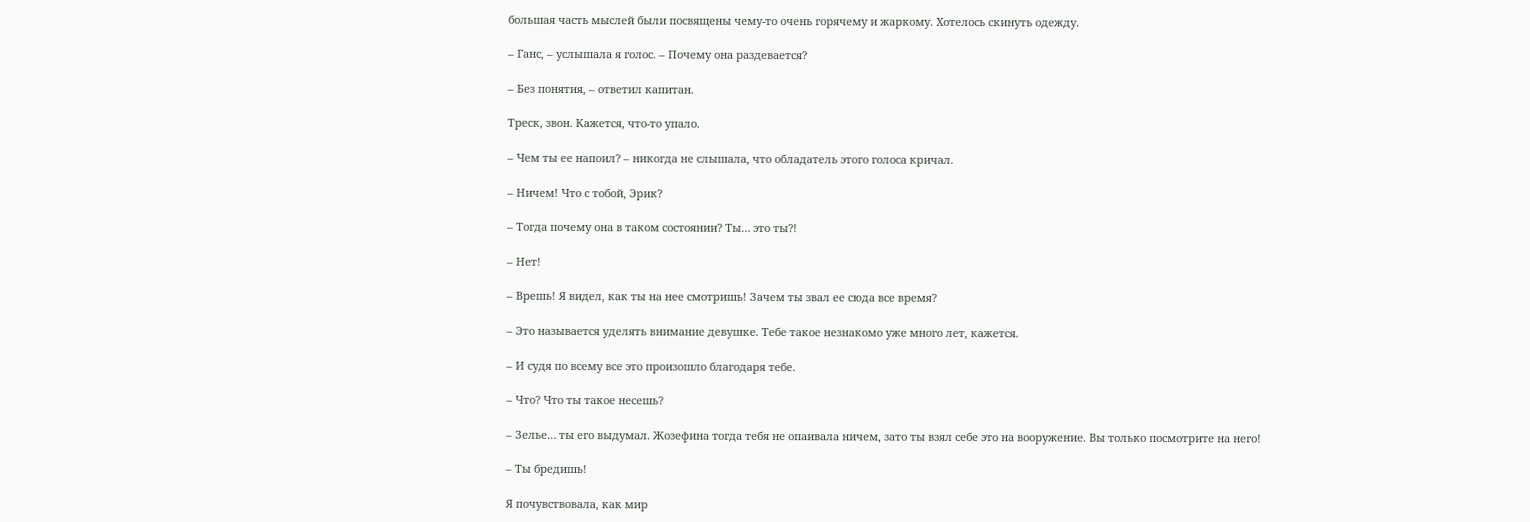большая часть мыслей были посвящены чему-то очень горячему и жаркому. Хотелось скинуть одежду.

– Ганс, – услышала я голос. – Почему она раздевается?

– Без понятия, – ответил капитан.

Треск, звон. Кажется, что-то упало.

– Чем ты ее напоил? – никогда не слышала, что обладатель этого голоса кричал.

– Ничем! Что с тобой, Эрик?

– Тогда почему она в таком состоянии? Ты… это ты?!

– Нет!

– Врешь! Я видел, как ты на нее смотришь! Зачем ты звал ее сюда все время?

– Это называется уделять внимание девушке. Тебе такое незнакомо уже много лет, кажется.

– И судя по всему все это произошло благодаря тебе.

– Что? Что ты такое несешь?

– Зелье… ты его выдумал. Жозефина тогда тебя не опаивала ничем, зато ты взял себе это на вооружение. Вы только посмотрите на него!

– Ты бредишь!

Я почувствовала, как мир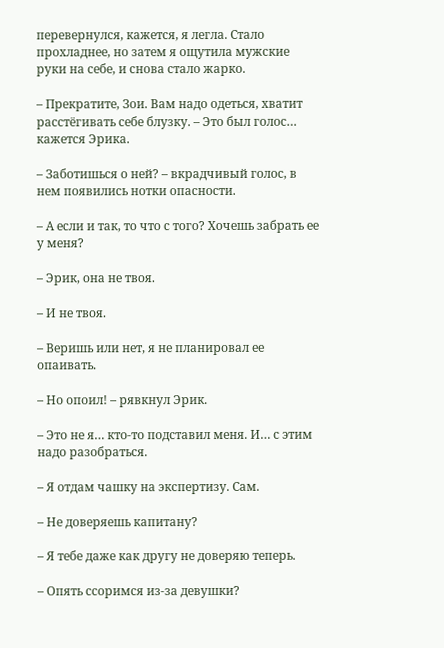перевернулся, кажется, я легла. Стало прохладнее, но затем я ощутила мужские руки на себе, и снова стало жарко.

– Прекратите, Зои. Вам надо одеться, хватит расстёгивать себе блузку. – Это был голос… кажется Эрика.

– Заботишься о ней? – вкрадчивый голос, в нем появились нотки опасности.

– А если и так, то что с того? Хочешь забрать ее у меня?

– Эрик, она не твоя.

– И не твоя.

– Веришь или нет, я не планировал ее опаивать.

– Но опоил! – рявкнул Эрик.

– Это не я… кто-то подставил меня. И… с этим надо разобраться.

– Я отдам чашку на экспертизу. Сам.

– Не доверяешь капитану?

– Я тебе даже как другу не доверяю теперь.

– Опять ссоримся из-за девушки?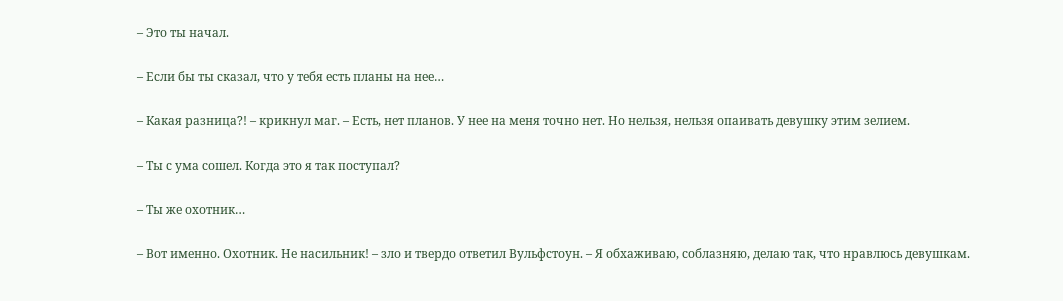– Это ты начал.

– Если бы ты сказал, что у тебя есть планы на нее…

– Какая разница?! – крикнул маг. – Есть, нет планов. У нее на меня точно нет. Но нельзя, нельзя опаивать девушку этим зелием.

– Ты с ума сошел. Когда это я так поступал?

– Ты же охотник…

– Вот именно. Охотник. Не насильник! – зло и твердо ответил Вульфстоун. – Я обхаживаю, соблазняю, делаю так, что нравлюсь девушкам.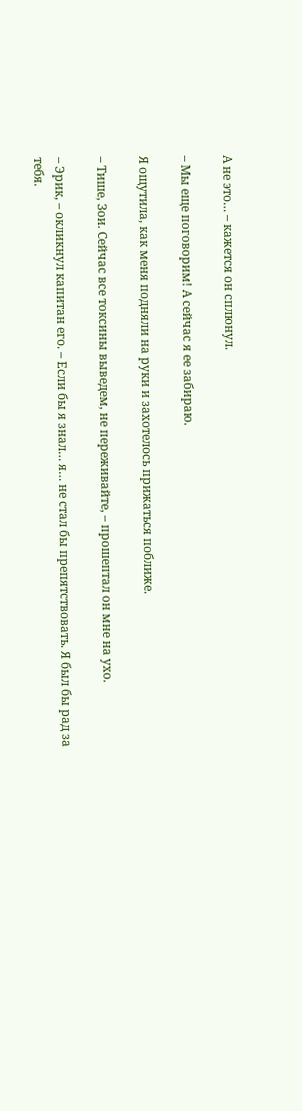А не это… – кажется он сплюнул.

– Мы еще поговорим! А сейчас я ее забираю.

Я ощутила, как меня подняли на руки и захотелось прижаться поближе.

– Тише, Зои. Сейчас все токсины выведем, не переживайте, – прошептал он мне на ухо.

– Эрик, – окликнул капитан его. – Если бы я знал… я… не стал бы препятствовать. Я был бы рад за тебя.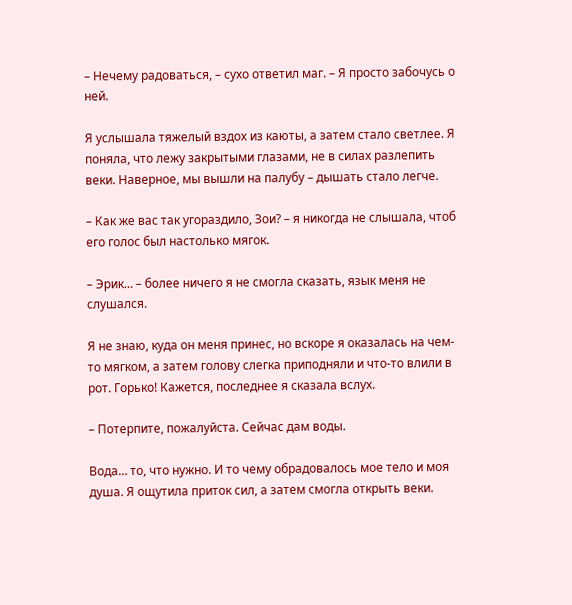– Нечему радоваться, – сухо ответил маг. – Я просто забочусь о ней.

Я услышала тяжелый вздох из каюты, а затем стало светлее. Я поняла, что лежу закрытыми глазами, не в силах разлепить веки. Наверное, мы вышли на палубу – дышать стало легче.

– Как же вас так угораздило, Зои? – я никогда не слышала, чтоб его голос был настолько мягок.

– Эрик… – более ничего я не смогла сказать, язык меня не слушался.

Я не знаю, куда он меня принес, но вскоре я оказалась на чем-то мягком, а затем голову слегка приподняли и что-то влили в рот. Горько! Кажется, последнее я сказала вслух.

– Потерпите, пожалуйста. Сейчас дам воды.

Вода… то, что нужно. И то чему обрадовалось мое тело и моя душа. Я ощутила приток сил, а затем смогла открыть веки.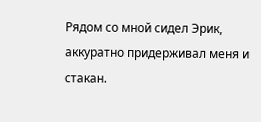Рядом со мной сидел Эрик, аккуратно придерживал меня и стакан.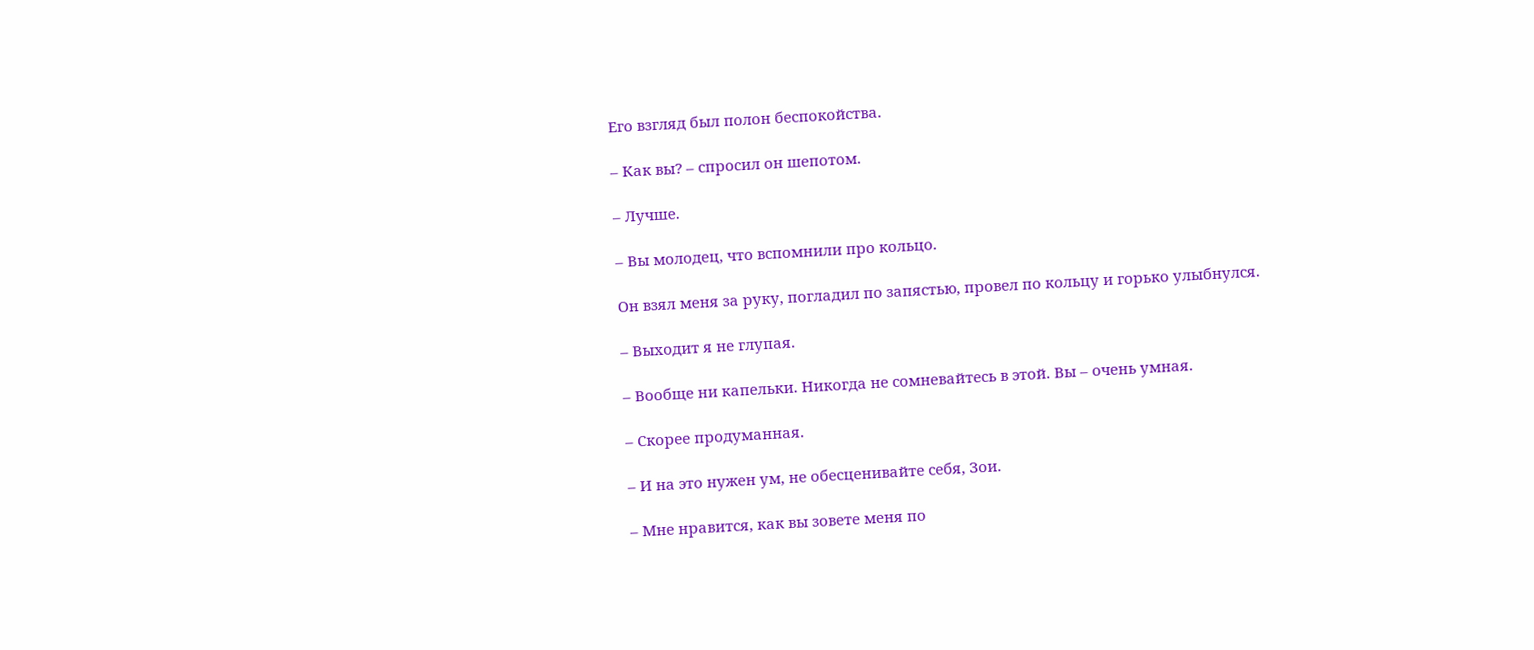Его взгляд был полон беспокойства.

– Как вы? – спросил он шепотом.

– Лучше.

– Вы молодец, что вспомнили про кольцо.

Он взял меня за руку, погладил по запястью, провел по кольцу и горько улыбнулся.

– Выходит я не глупая.

– Вообще ни капельки. Никогда не сомневайтесь в этой. Вы – очень умная.

– Скорее продуманная.

– И на это нужен ум, не обесценивайте себя, Зои.

– Мне нравится, как вы зовете меня по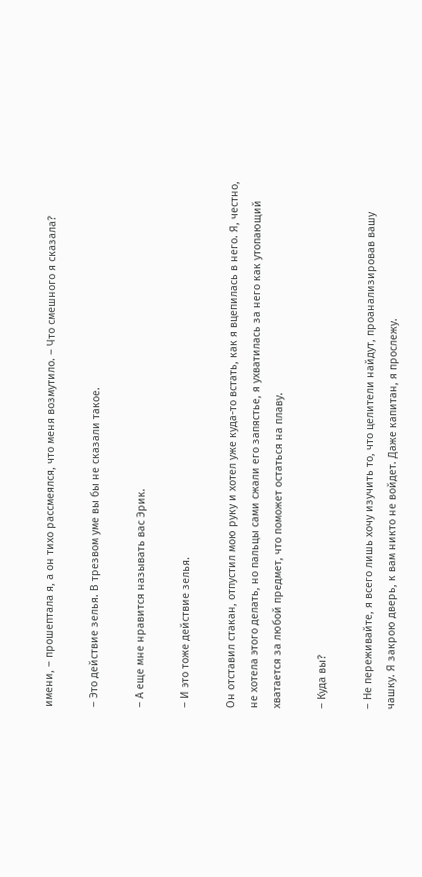имени, – прошептала я, а он тихо рассмеялся, что меня возмутило. – Что смешного я сказала?

– Это действие зелья. В трезвом уме вы бы не сказали такое.

– А еще мне нравится называть вас Эрик.

– И это тоже действие зелья.

Он отставил стакан, отпустил мою руку и хотел уже куда-то встать, как я вцепилась в него. Я, честно, не хотела этого делать, но пальцы сами сжали его запястье, я ухватилась за него как утопающий хватается за любой предмет, что поможет остаться на плаву.

– Куда вы?

– Не переживайте, я всего лишь хочу изучить то, что целители найдут, проанализировав вашу чашку. Я закрою дверь, к вам никто не войдет. Даже капитан, я прослежу.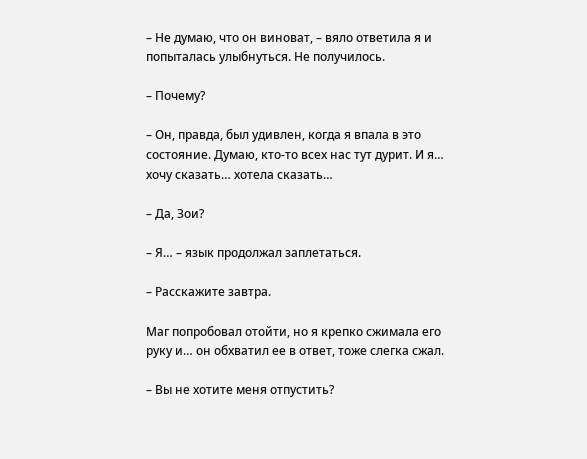– Не думаю, что он виноват, – вяло ответила я и попыталась улыбнуться. Не получилось.

– Почему?

– Он, правда, был удивлен, когда я впала в это состояние. Думаю, кто-то всех нас тут дурит. И я… хочу сказать… хотела сказать…

– Да, Зои?

– Я… – язык продолжал заплетаться.

– Расскажите завтра.

Маг попробовал отойти, но я крепко сжимала его руку и… он обхватил ее в ответ, тоже слегка сжал.

– Вы не хотите меня отпустить?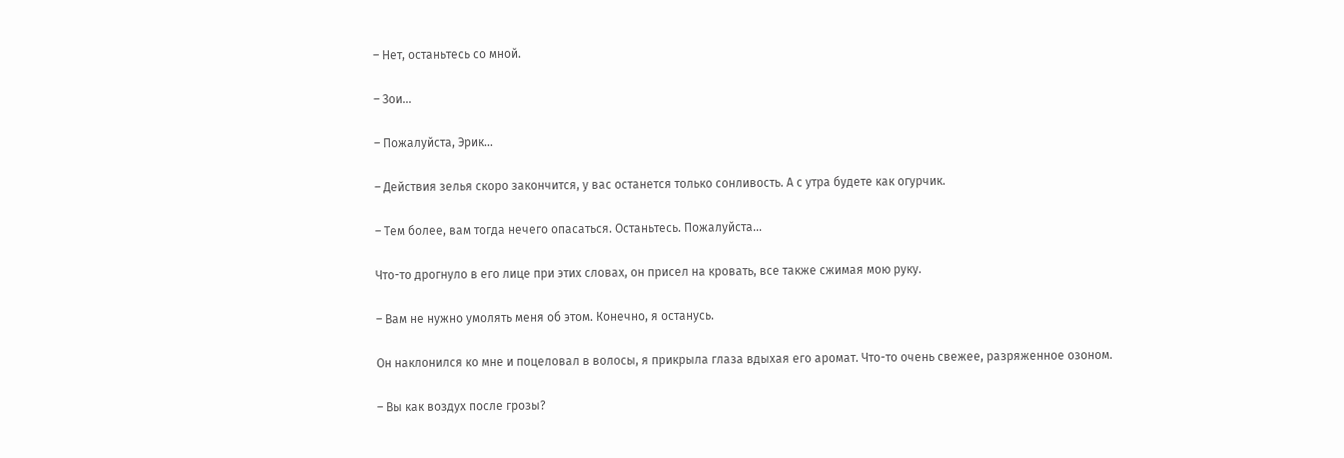– Нет, останьтесь со мной.

– Зои…

– Пожалуйста, Эрик…

– Действия зелья скоро закончится, у вас останется только сонливость. А с утра будете как огурчик.

– Тем более, вам тогда нечего опасаться. Останьтесь. Пожалуйста…

Что-то дрогнуло в его лице при этих словах, он присел на кровать, все также сжимая мою руку.

– Вам не нужно умолять меня об этом. Конечно, я останусь.

Он наклонился ко мне и поцеловал в волосы, я прикрыла глаза вдыхая его аромат. Что-то очень свежее, разряженное озоном.

– Вы как воздух после грозы?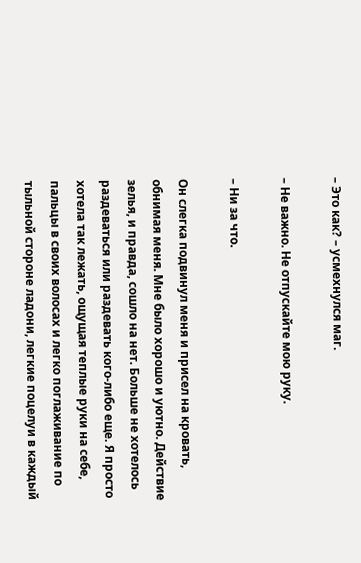– Это как? – усмехнулся маг.

– Не важно. Не отпускайте мою руку.

– Ни за что.

Он слегка подвинул меня и присел на кровать, обнимая меня. Мне было хорошо и уютно. Действие зелья, и правда, сошло на нет. Больше не хотелось раздеваться или раздевать кого-либо еще. Я просто хотела так лежать, ощущая теплые руки на себе, пальцы в своих волосах и легко поглаживание по тыльной стороне ладони, легкие поцелуи в каждый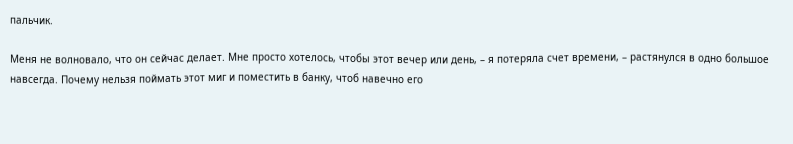пальчик.

Меня не волновало, что он сейчас делает. Мне просто хотелось, чтобы этот вечер или день, – я потеряла счет времени, – растянулся в одно большое навсегда. Почему нельзя поймать этот миг и поместить в банку, чтоб навечно его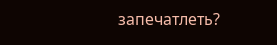запечатлеть?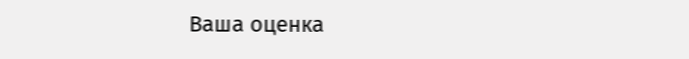Ваша оценка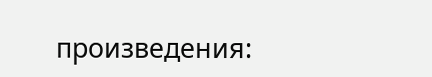произведения: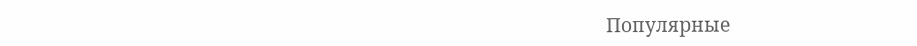Популярные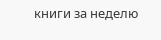книги за неделю